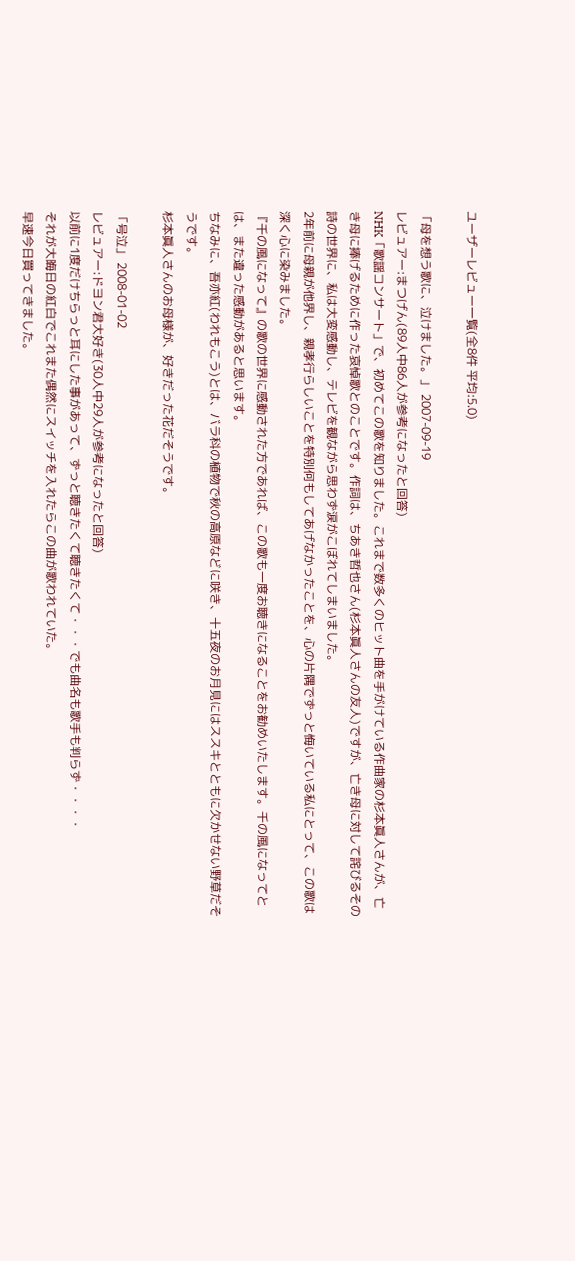ユーザーレビュー一覧(全8件 平均:5.0)

「母を想う歌に、泣けました。」 2007-09-19
レビュアー:まつげん(89人中86人が参考になったと回答)
NHK「歌謡コンサート」で、初めてこの歌を知りました。これまで数多くのヒット曲を手がけている作曲家の杉本眞人さんが、亡き母に捧げるために作った哀悼歌とのことです。作詞は、ちあき哲也さん(杉本眞人さんの友人)ですが、亡き母に対して詫びるその詩の世界に、私は大変感動し、テレビを観ながら思わず涙がこぼれてしまいました。
2年前に母親が他界し、親孝行らしいことを特別何もしてあげなかったことを、心の片隅でずっと悔いている私にとって、この歌は深く心に染みました。
『千の風になって』の歌の世界に感動された方であれば、この歌も一度お聴きになることをお勧めいたします。千の風になってとは、また違った感動があると思います。
ちなみに、吾亦紅(われもこう)とは、バラ科の植物で秋の高原などに咲き、十五夜のお月見にはススキとともに欠かせない野草だそうです。
杉本眞人さんのお母様が、好きだった花だそうです。

「号泣」 2008-01-02
レビュアー:ドヨン君大好き(30人中29人が参考になったと回答)
以前に1度だけちらっと耳にした事があって、ずっと聴きたくて聴きたくて・・・でも曲名も歌手も判らず・・・・
それが大晦日の紅白でこれまた偶然にスイッチを入れたらこの曲が歌われていた。
早速今日買ってきました。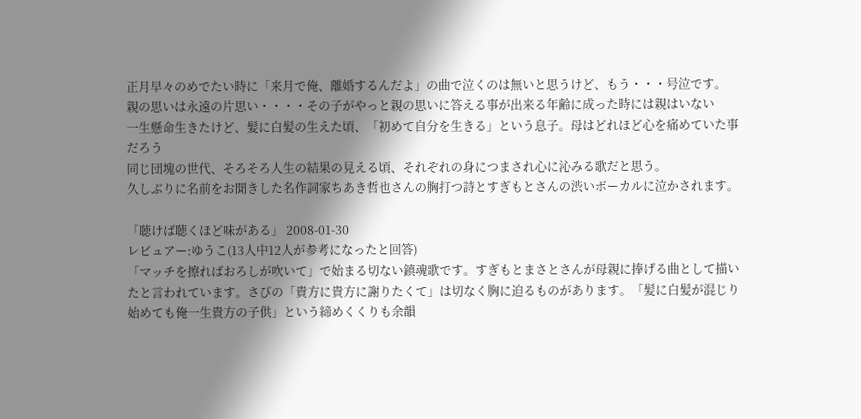正月早々のめでたい時に「来月で俺、離婚するんだよ」の曲で泣くのは無いと思うけど、もう・・・号泣です。
親の思いは永遠の片思い・・・・その子がやっと親の思いに答える事が出来る年齢に成った時には親はいない
一生懸命生きたけど、髪に白髪の生えた頃、「初めて自分を生きる」という息子。母はどれほど心を痛めていた事だろう
同じ団塊の世代、そろそろ人生の結果の見える頃、それぞれの身につまされ心に沁みる歌だと思う。
久しぶりに名前をお聞きした名作詞家ちあき哲也さんの胸打つ詩とすぎもとさんの渋いボーカルに泣かされます。

「聴けば聴くほど味がある」 2008-01-30
レビュアー:ゆうこ(13人中12人が参考になったと回答)
「マッチを擦ればおろしが吹いて」で始まる切ない鎮魂歌です。すぎもとまさとさんが母親に捧げる曲として描いたと言われています。さびの「貴方に貴方に謝りたくて」は切なく胸に迫るものがあります。「髪に白髪が混じり始めても俺一生貴方の子供」という締めくくりも余韻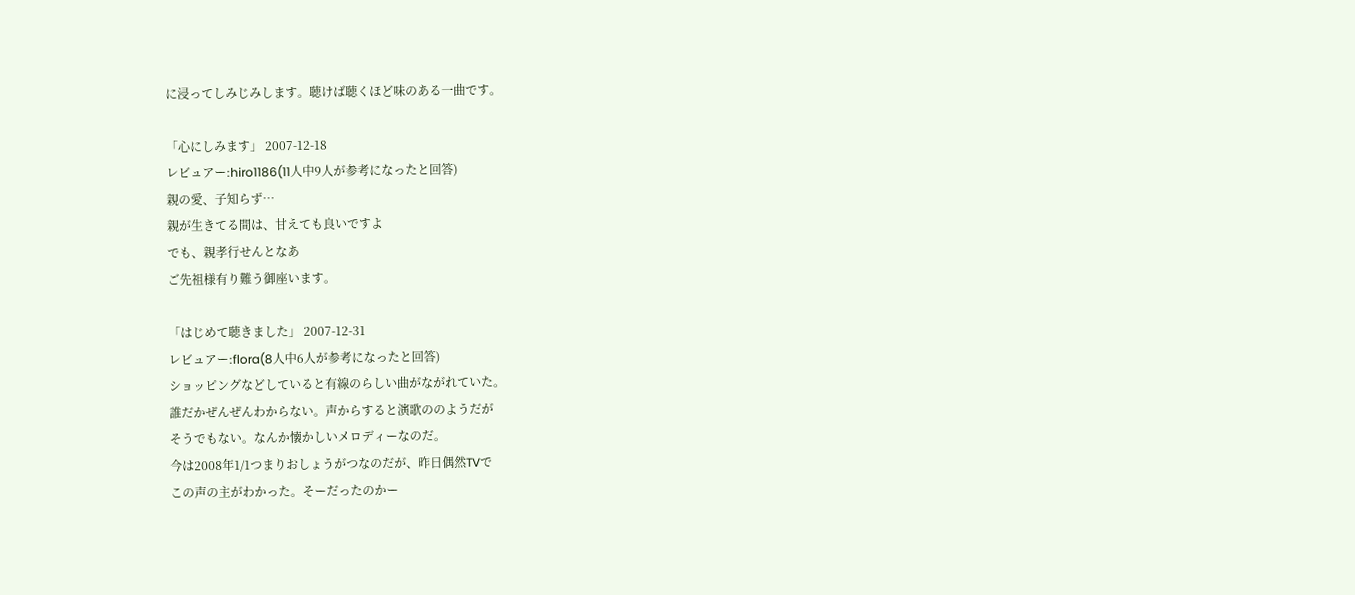に浸ってしみじみします。聴けば聴くほど味のある一曲です。

「心にしみます」 2007-12-18
レビュアー:hiro1186(11人中9人が参考になったと回答)
親の愛、子知らず…
親が生きてる間は、甘えても良いですよ
でも、親孝行せんとなあ
ご先祖様有り難う御座います。

「はじめて聴きました」 2007-12-31
レビュアー:flora(8人中6人が参考になったと回答)
ショッピングなどしていると有線のらしい曲がながれていた。
誰だかぜんぜんわからない。声からすると演歌ののようだが
そうでもない。なんか懐かしいメロディーなのだ。
今は2008年1/1つまりおしょうがつなのだが、昨日偶然TVで
この声の主がわかった。そーだったのかー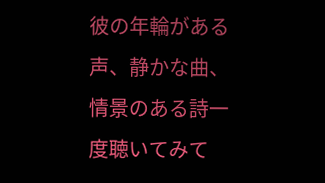彼の年輪がある声、静かな曲、情景のある詩一度聴いてみて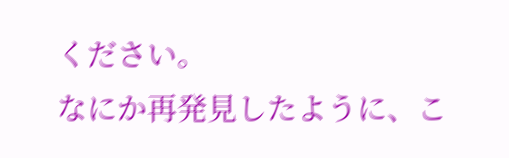ください。
なにか再発見したように、こ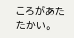ころがあたたかい。